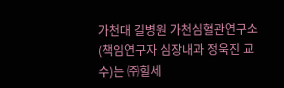가천대 길병원 가천심혈관연구소(책임연구자 심장내과 정욱진 교수)는 ㈜힐세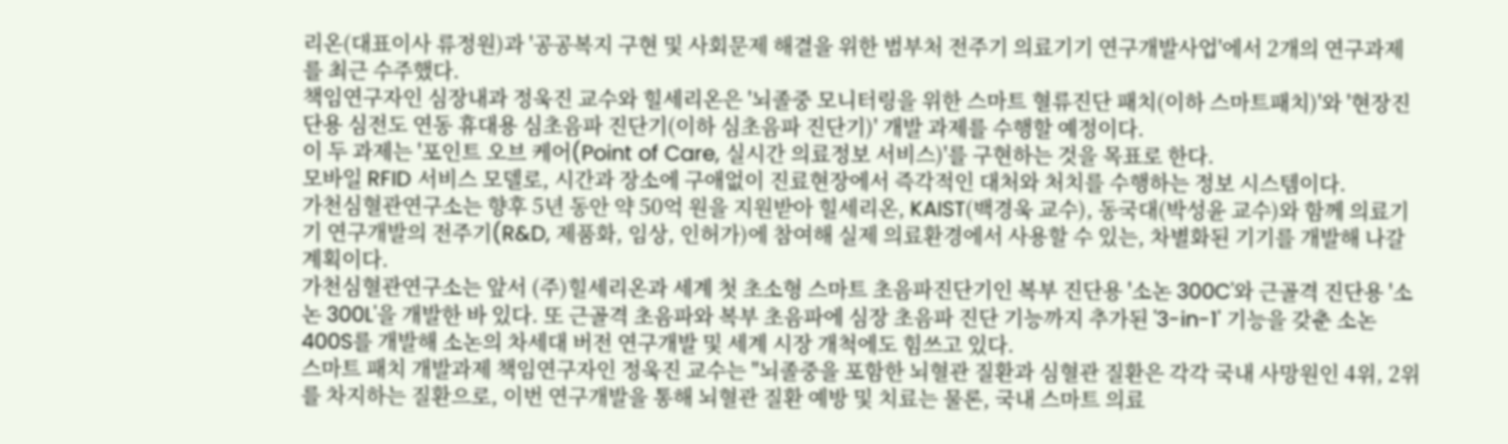리온(대표이사 류정원)과 '공공복지 구현 및 사회문제 해결을 위한 범부처 전주기 의료기기 연구개발사업'에서 2개의 연구과제를 최근 수주했다.
책임연구자인 심장내과 정욱진 교수와 힐세리온은 '뇌졸중 모니터링을 위한 스마트 혈류진단 패치(이하 스마트패치)'와 '현장진단용 심전도 연동 휴대용 심초음파 진단기(이하 심초음파 진단기)' 개발 과제를 수행할 예정이다.
이 두 과제는 '포인트 오브 케어(Point of Care, 실시간 의료정보 서비스)'를 구현하는 것을 목표로 한다.
모바일 RFID 서비스 모델로, 시간과 장소에 구애없이 진료현장에서 즉각적인 대처와 처치를 수행하는 정보 시스템이다.
가천심혈관연구소는 향후 5년 동안 약 50억 원을 지원받아 힐세리온, KAIST(백경욱 교수), 동국대(박성윤 교수)와 함께 의료기기 연구개발의 전주기(R&D, 제품화, 임상, 인허가)에 참여해 실제 의료환경에서 사용할 수 있는, 차별화된 기기를 개발해 나갈 계획이다.
가천심혈관연구소는 앞서 (주)힐세리온과 세계 첫 초소형 스마트 초음파진단기인 복부 진단용 '소논 300C'와 근골격 진단용 '소논 300L'을 개발한 바 있다. 또 근골격 초음파와 복부 초음파에 심장 초음파 진단 기능까지 추가된 '3-in-1' 기능을 갖춘 소논 400S를 개발해 소논의 차세대 버전 연구개발 및 세계 시장 개척에도 힘쓰고 있다.
스마트 패치 개발과제 책임연구자인 정욱진 교수는 "뇌졸중을 포함한 뇌혈관 질환과 심혈관 질환은 각각 국내 사망원인 4위, 2위를 차지하는 질환으로, 이번 연구개발을 통해 뇌혈관 질환 예방 및 치료는 물론, 국내 스마트 의료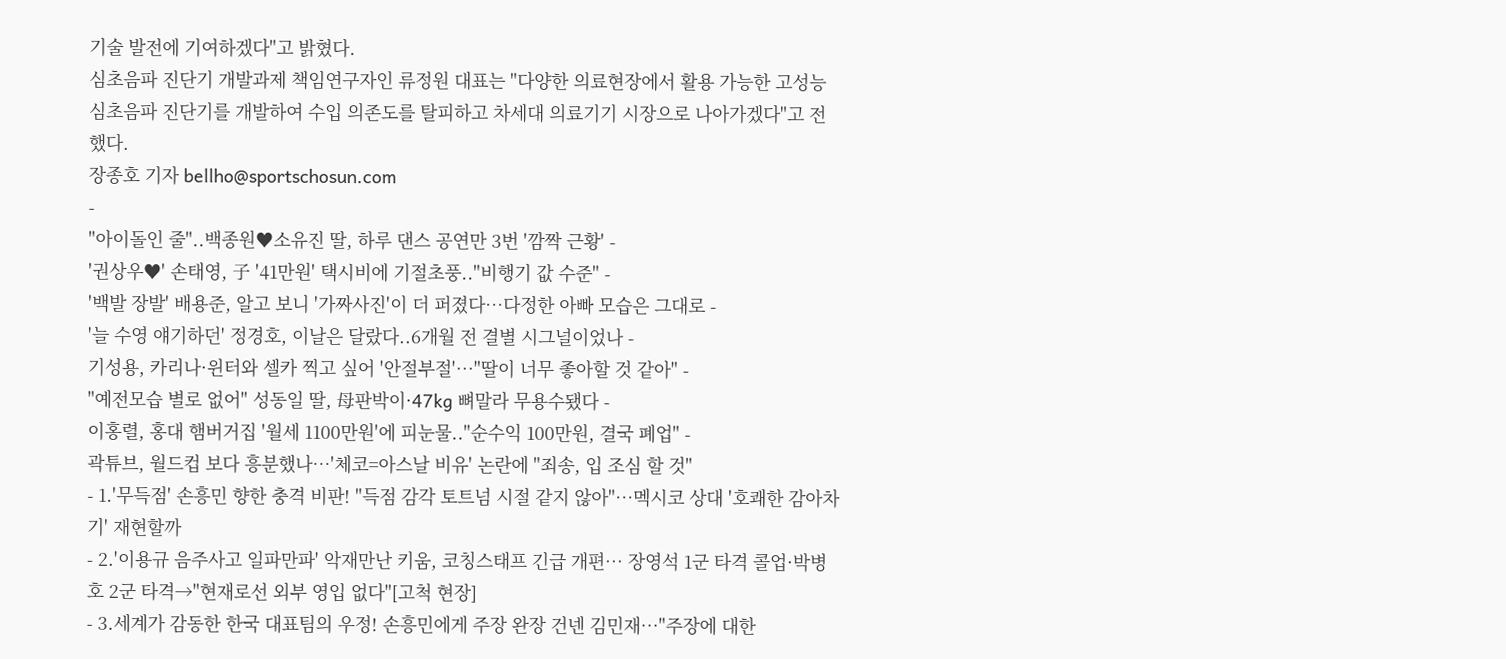기술 발전에 기여하겠다"고 밝혔다.
심초음파 진단기 개발과제 책임연구자인 류정원 대표는 "다양한 의료현장에서 활용 가능한 고성능 심초음파 진단기를 개발하여 수입 의존도를 탈피하고 차세대 의료기기 시장으로 나아가겠다"고 전했다.
장종호 기자 bellho@sportschosun.com
-
"아이돌인 줄"..백종원♥소유진 딸, 하루 댄스 공연만 3번 '깜짝 근황' -
'권상우♥' 손태영, 子 '41만원' 택시비에 기절초풍.."비행기 값 수준" -
'백발 장발' 배용준, 알고 보니 '가짜사진'이 더 퍼졌다…다정한 아빠 모습은 그대로 -
'늘 수영 얘기하던' 정경호, 이날은 달랐다..6개월 전 결별 시그널이었나 -
기성용, 카리나·윈터와 셀카 찍고 싶어 '안절부절'…"딸이 너무 좋아할 것 같아" -
"예전모습 별로 없어" 성동일 딸, 母판박이·47kg 뼈말라 무용수됐다 -
이홍렬, 홍대 햄버거집 '월세 1100만원'에 피눈물.."순수익 100만원, 결국 폐업" -
곽튜브, 월드컵 보다 흥분했나…'체코=아스날 비유' 논란에 "죄송, 입 조심 할 것"
- 1.'무득점' 손흥민 향한 충격 비판! "득점 감각 토트넘 시절 같지 않아"…멕시코 상대 '호쾌한 감아차기' 재현할까
- 2.'이용규 음주사고 일파만파' 악재만난 키움, 코칭스태프 긴급 개편… 장영석 1군 타격 콜업·박병호 2군 타격→"현재로선 외부 영입 없다"[고척 현장]
- 3.세계가 감동한 한국 대표팀의 우정! 손흥민에게 주장 완장 건넨 김민재…"주장에 대한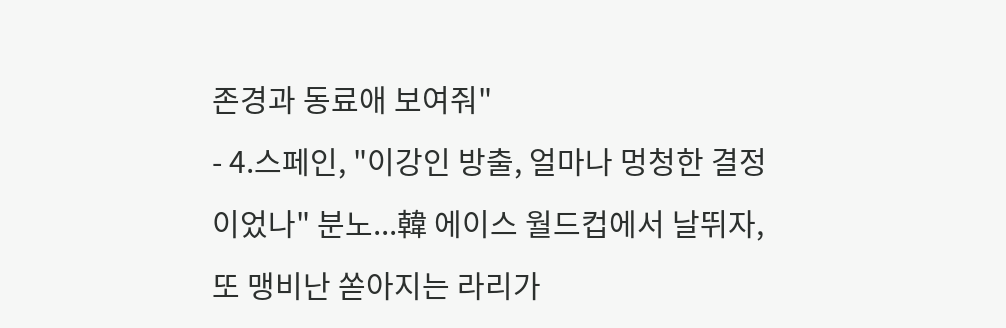존경과 동료애 보여줘"
- 4.스페인, "이강인 방출, 얼마나 멍청한 결정이었나" 분노...韓 에이스 월드컵에서 날뛰자, 또 맹비난 쏟아지는 라리가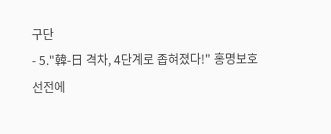구단
- 5."韓-日 격차, 4단계로 좁혀졌다!" 홍명보호 선전에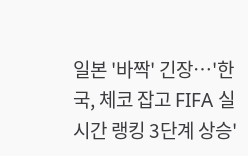일본 '바짝' 긴장…'한국, 체코 잡고 FIFA 실시간 랭킹 3단계 상승'